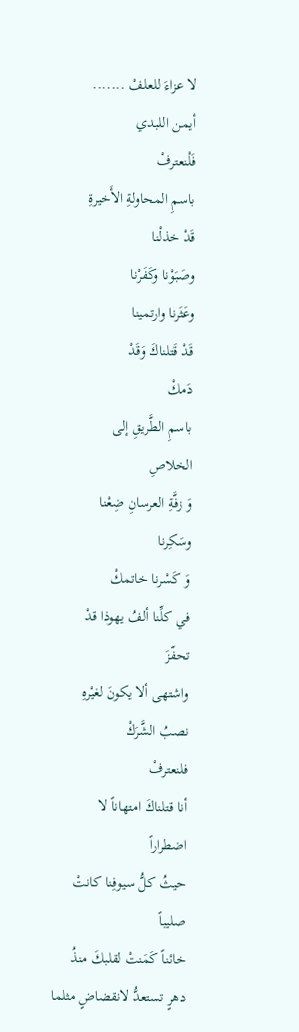لا عزاءَ للعلفْ .......
أيمن اللبدي
فَلْنعترفْ
باسمِ المحاولةِ الأَخيرةِ
قَدْ خذلْنا
وصَبَوْنا وكَفَرْنا
وعَثَرنا وارتمينا
قَدْ قَتلناكَ وَقَدْ
دَمكْ
باسمِ الطَّريقِ إلى
الخلاصِ
وَ زفَّةِ العرسانِ ضِعْنا
وسَكِرنا
وَ كَسْرنا خاتمكْ
في كلِّنا ألفُ يهوذا قدْ
تحفّزَ
واشتهى ألا يكونَ لغيْرهِ
نصبُ الشَّرَكْ
فلنعترفْ
أنا قتلناكَ امتهاناً لا
اضطراراً
حيثُ كلُّ سيوفِنا كانتْ
صليباً
خائناً كَمَنتْ لقلبكَ منذُ
دهرٍ تستعدُّ لانقضاضٍ مثلما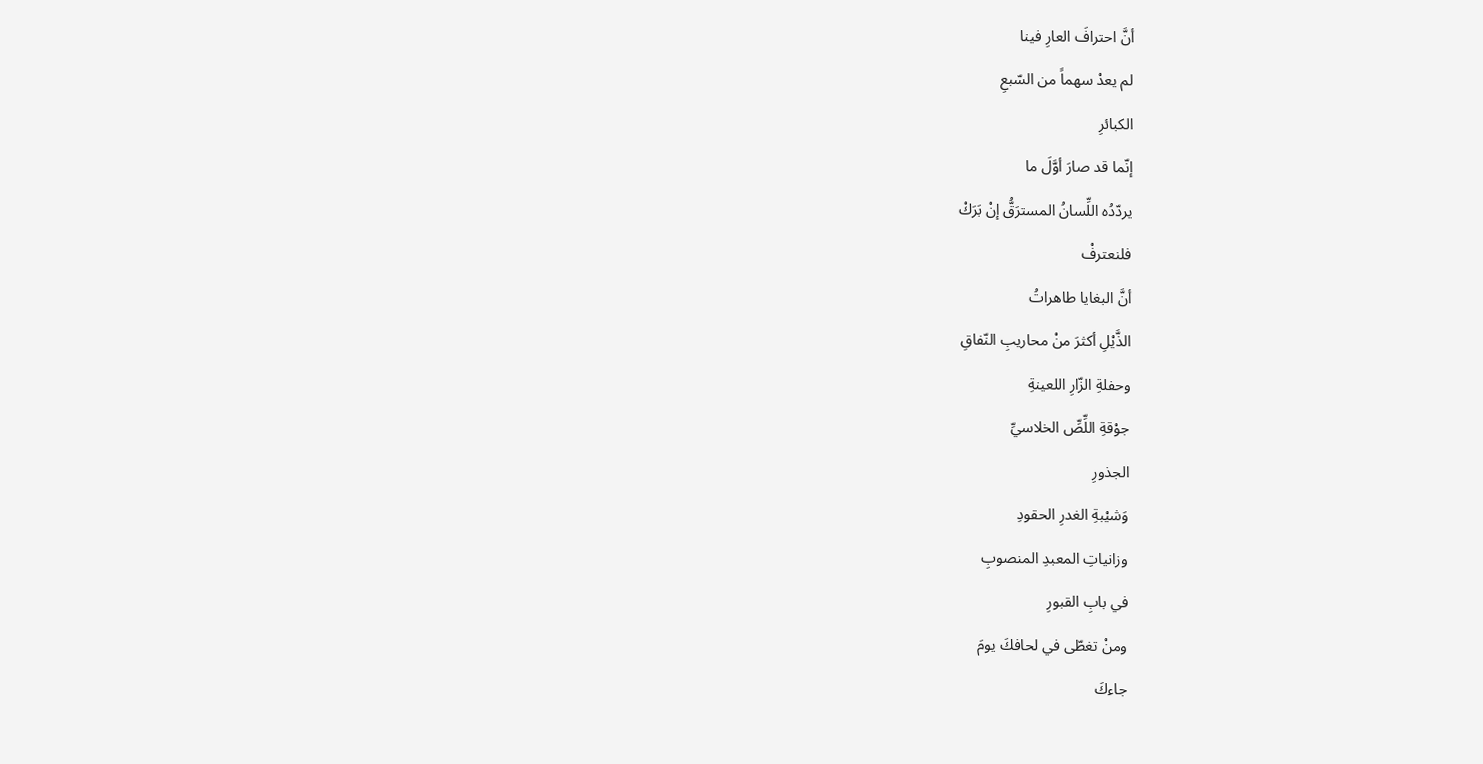أنَّ احترافَ العارِ فينا
لم يعدْ سهماً من السّبعِ
الكبائرِ
إنّما قد صارَ أوَّلَ ما
يردّدُه اللِّسانُ المسترَقُّ إنْ بَرَكْ
فلنعترفْ
أنَّ البغايا طاهراتُ
الذَّيْلِ أكثرَ منْ محاريبِ النّفاقِ
وحفلةِ الزّارِ اللعينةِ
جوْقةِ اللِّصِّ الخلاسيِّ
الجذورِ
وَشيْبةِ الغدرِ الحقودِ
وزانياتِ المعبدِ المنصوبِ
في بابِ القبورِ
ومنْ تغطّى في لحافكَ يومَ
جاءكَ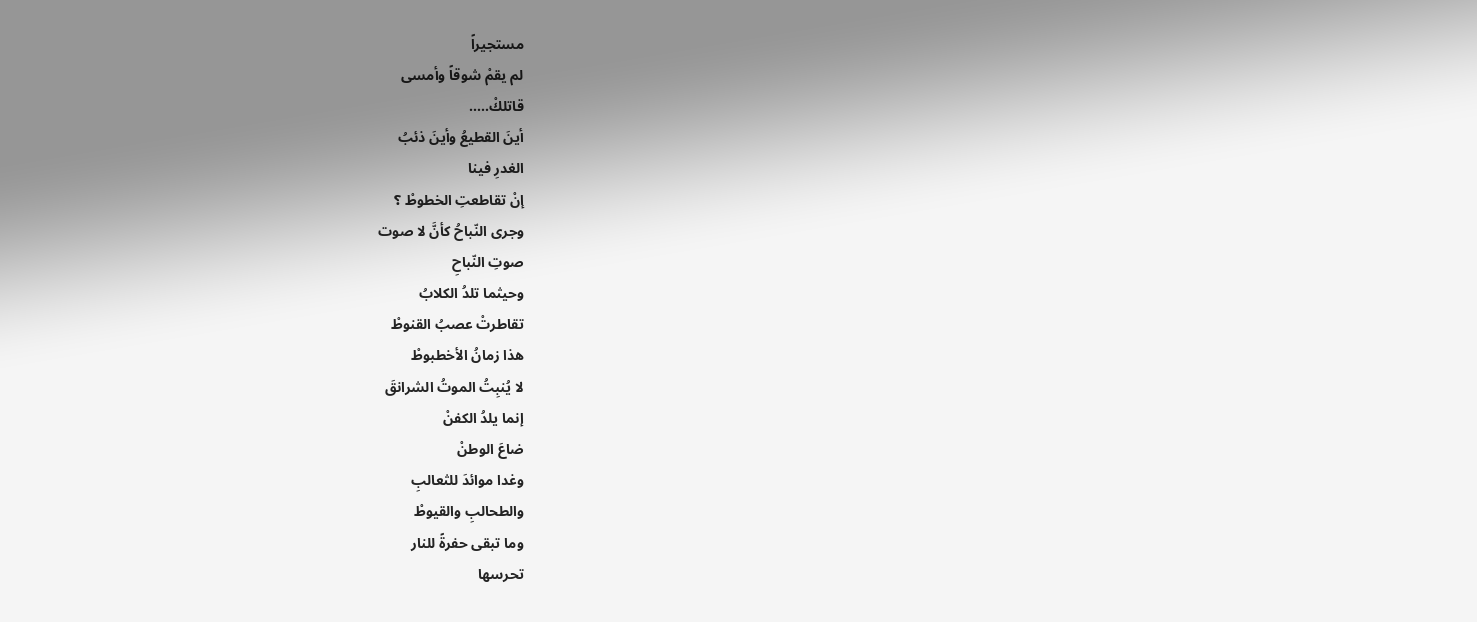مستجيراً
لم يقمْ شوقاً وأمسى
قاتلكْ.....
أينَ القطيعُ وأينَ ذئبُ
الغدرِ فينا
إنْ تقاطعتِ الخطوطْ ؟
وجرى النّباحُ كأنَّ لا صوت
صوتِ النّباحِ
وحيثما تلدُ الكلابُ
تقاطرتْ عصبُ القنوطْ
هذا زمانُ الأخطبوطْ
لا يُنبِتُ الموتُ الشرانقَ
إنما يلدُ الكفنْ
ضاعَ الوطنْ
وغدا موائدَ للثعالبِ
والطحالبِ والقيوطْ
وما تبقى حفرةً للنار
تحرسها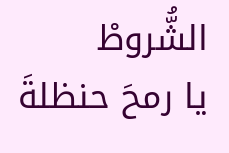الشُّروطْ
يا رمحَ حنظلةَ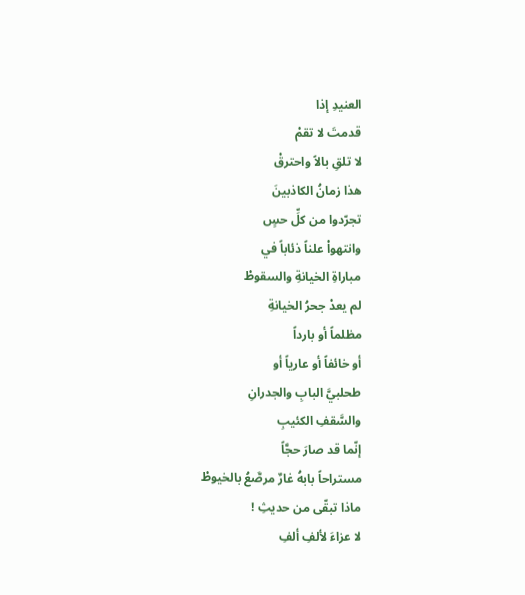العنيدِ إذا
قدمتَ لا تقمْ
لا تلقِ بالاً واحترقْ
هذا زمانُ الكاذبينَ
تجرّدوا من كلِّ حسٍ
وانتهواْ علناً ذئاباً في
مباراةِ الخيانةِ والسقوطْ
لم يعدْ جحرُ الخيانةِ
مظلماً أو بارداً
أو خائفاً أو عارياً أو
طحلبيَّ البابِ والجدرانِ
والسَّقفِ الكئيبِ
إنّما قد صارَ حجَّاً
مستراحاً بابهُ غارٌ مرصَّعُ بالخيوطْ
ماذا تبقّى من حديثِ !
لا عزاءَ لألفِ ألفِ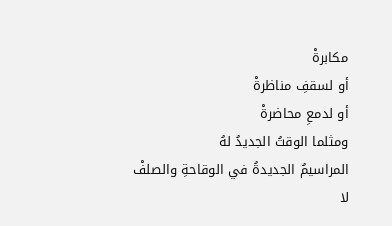مكابرةْ
أو لسقفِ مناظرةْ
أو لدمعِ محاضرةْ
ومثلما الوقتُ الجديدُ لهُ
المراسيمُ الجديدةُ في الوقاحةِ والصلفْ
لا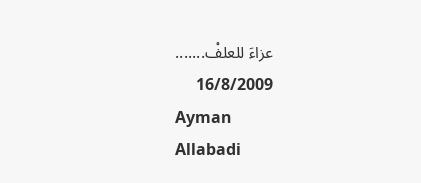عزاءَ للعلفْ.......
16/8/2009
Ayman
Allabadi